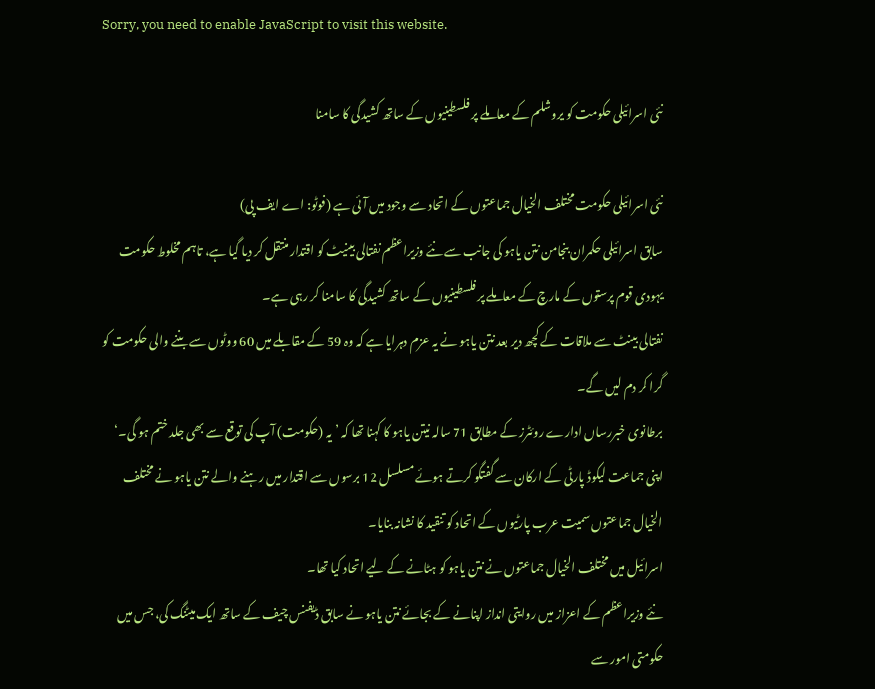Sorry, you need to enable JavaScript to visit this website.

نئی اسرائیلی حکومت کو یروشلم کے معاملے پر فلسطینیوں کے ساتھ کشیدگی کا سامنا

نئی اسرائیلی حکومت مختلف الخیال جماعتوں کے اتحاد سے وجود میں آئی ہے (فوٹو: اے ایف پی)
سابق اسرائیلی حکمران بنجامن نتن یاہو کی جانب سے نئے وزیراعظم نفتالی بینیٹ کو اقتدار منتقل کر دیا گیا ہے، تاہم مخلوط حکومت یہودی قوم پرستوں کے مارچ کے معاملے پر فلسطینیوں کے ساتھ کشیدگی کا سامنا کر رہی ہے۔
نفتالی بینٹ سے ملاقات کے کچھ دیر بعد نتن یاہو نے یہ عزم دہرایا ہے کہ وہ 59 کے مقابلے میں 60 ووٹوں سے بننے والی حکومت کو گرا کر دم لیں گے۔
برطانوی خبررساں ادارے روئٹرز کے مطابق 71 سالہ نیتن یاہو کا کہنا تھا کہ ’یہ (حکومت) آپ کی توقع سے بھی جلد ختم ہو گی۔‘
اپنی جماعت لیکوڈ پارٹی کے ارکان سے گفتگو کرتے ہوئے مسلسل 12 برسوں سے اقتدار میں رہنے والے نتن یاہو نے مختلف الخیال جماعتوں سمیت عرب پارٹیوں کے اتحاد کو تنقید کا نشانہ بنایا۔
اسرائیل میں مختلف الخیال جماعتوں نے نتن یاہو کو ہٹانے کے لیے اتحاد کیا تھا۔
نئے وزیراعظم کے اعزاز میں روایتی انداز اپنانے کے بجائے نتن یاہو نے سابق ڈیفنس چیف کے ساتھ ایک میٹنگ کی، جس میں حکومتی امور سے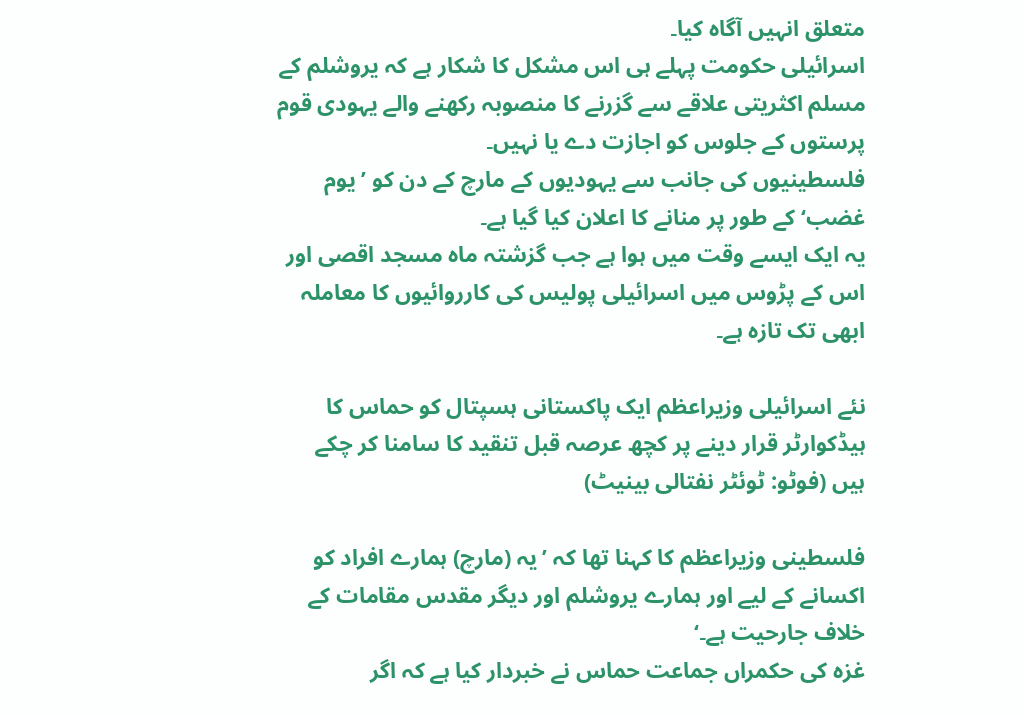متعلق انہیں آگاہ کیا۔
اسرائیلی حکومت پہلے ہی اس مشکل کا شکار ہے کہ یروشلم کے مسلم اکثریتی علاقے سے گزرنے کا منصوبہ رکھنے والے یہودی قوم پرستوں کے جلوس کو اجازت دے یا نہیں۔
فلسطینیوں کی جانب سے یہودیوں کے مارچ کے دن کو ’یوم غضب‘ کے طور پر منانے کا اعلان کیا گیا ہے۔
یہ ایک ایسے وقت میں ہوا ہے جب گزشتہ ماہ مسجد اقصی اور اس کے پڑوس میں اسرائیلی پولیس کی کارروائیوں کا معاملہ ابھی تک تازہ ہے۔

نئے اسرائیلی وزیراعظم ایک پاکستانی ہسپتال کو حماس کا ہیڈکوارٹر قرار دینے پر کچھ عرصہ قبل تنقید کا سامنا کر چکے ہیں (فوٹو: ٹوئٹر نفتالی بینیٹ)

فلسطینی وزیراعظم کا کہنا تھا کہ ’یہ (مارچ) ہمارے افراد کو اکسانے کے لیے اور ہمارے یروشلم اور دیگر مقدس مقامات کے خلاف جارحیت ہے۔‘
غزہ کی حکمراں جماعت حماس نے خبردار کیا ہے کہ اگر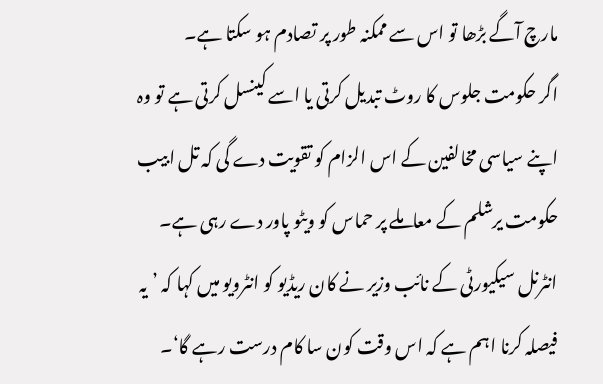مارچ آگے بڑھا تو اس سے ممکنہ طور پر تصادم ہو سکتا ہے۔
اگر حکومت جلوس کا روٹ تبدیل کرتی یا اسے کینسل کرتی ہے تو وہ اپنے سیاسی مخالفین کے اس الزام کو تقویت دے گی کہ تل ابیب حکومت یرشلم کے معاملے پر حماس کو ویٹو پاور دے رہی ہے۔
انٹرنل سیکیورٹی کے نائب وزیر نے کان ریڈیو کو انٹرویو میں کہا کہ ’یہ فیصلہ کرنا اہم ہے کہ اس وقت کون سا کام درست رہے گا‘۔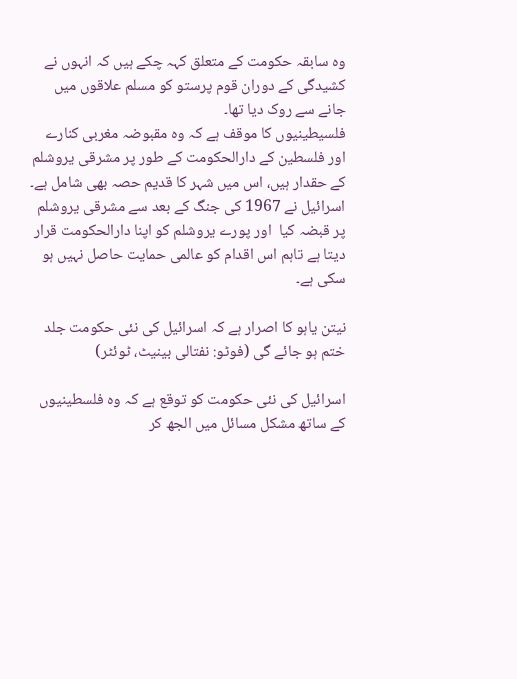وہ سابقہ حکومت کے متعلق کہہ چکے ہیں کہ انہوں نے کشیدگی کے دوران قوم پرستو کو مسلم علاقوں میں جانے سے روک دیا تھا۔
فلسیطینیوں کا موقف ہے کہ وہ مقبوضہ مغربی کنارے اور فلسطین کے دارالحکومت کے طور پر مشرقی یروشلم کے حقدار ہیں، اس میں شہر کا قدیم حصہ بھی شامل ہے۔
اسرائیل نے 1967 کی جنگ کے بعد سے مشرقی یروشلم پر قبضہ کیا  اور پورے یروشلم کو اپنا دارالحکومت قرار دیتا ہے تاہم اس اقدام کو عالمی حمایت حاصل نہیں ہو سکی ہے۔

نیتن یاہو کا اصرار ہے کہ اسرائیل کی نئی حکومت جلد ختم ہو جائے گی (فوٹو: نفتالی بینیٹ، ٹوئٹر)

اسرائیل کی نئی حکومت کو توقع ہے کہ وہ فلسطینیوں کے ساتھ مشکل مسائل میں الجھ کر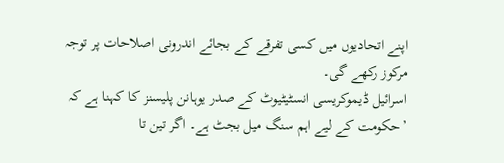اپنے اتحادیوں میں کسی تفرقے کے بجائے اندرونی اصلاحات پر توجہ مرکوز رکھے گی۔
اسرائیل ڈیموکریسی انسٹیٹیوٹ کے صدر یوہانن پلیسنز کا کہنا ہے کہ ’حکومت کے لیے اہم سنگ میل بجٹ ہے۔ اگر تین تا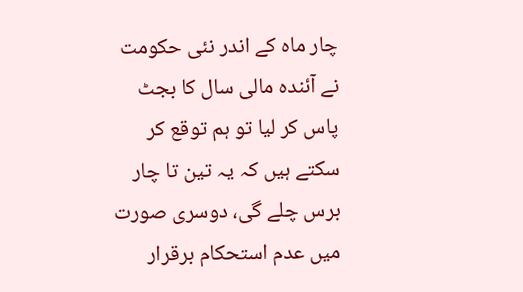چار ماہ کے اندر نئی حکومت نے آئندہ مالی سال کا بجٹ پاس کر لیا تو ہم توقع کر سکتے ہیں کہ یہ تین تا چار برس چلے گی، دوسری صورت میں عدم استحکام برقرار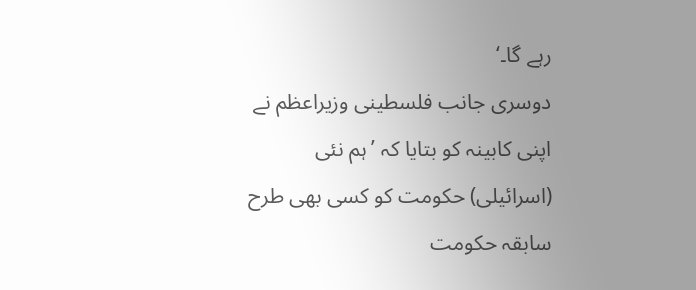رہے گا۔‘
دوسری جانب فلسطینی وزیراعظم نے اپنی کابینہ کو بتایا کہ ’ہم نئی (اسرائیلی) حکومت کو کسی بھی طرح سابقہ حکومت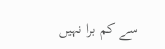سے کم برا نہیں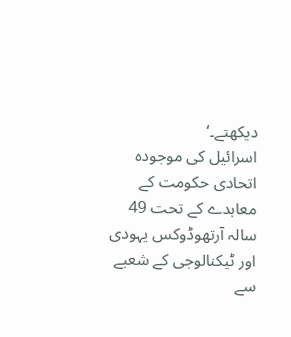دیکھتے۔‘
اسرائیل کی موجودہ اتحادی حکومت کے معاہدے کے تحت 49 سالہ آرتھوڈوکس یہودی اور ٹیکنالوجی کے شعبے سے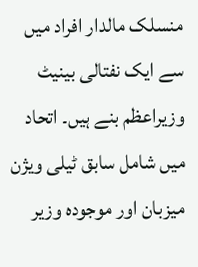منسلک مالدار افراد میں سے ایک نفتالی بینیٹ وزیراعظم بنے ہیں۔ اتحاد میں شامل سابق ٹیلی ویژن میزبان اور موجودہ وزیر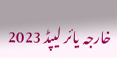خارجہ یائر لیپڈ 2023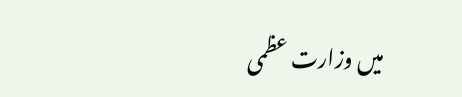میں وزارت عظمی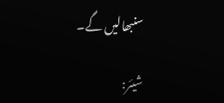سنبھالیں گے۔

شیئر: